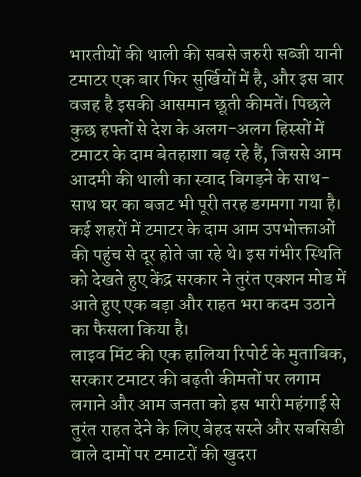भारतीयों की थाली की सबसे जरुरी सब्जी यानी टमाटर एक बार फिर सुर्खियों में है, और इस बार वजह है इसकी आसमान छूती कीमतें। पिछले कुछ हफ्तों से देश के अलग-अलग हिस्सों में टमाटर के दाम बेतहाशा बढ़ रहे हैं, जिससे आम आदमी की थाली का स्वाद बिगड़ने के साथ-साथ घर का बजट भी पूरी तरह डगमगा गया है। कई शहरों में टमाटर के दाम आम उपभोक्ताओं की पहुंच से दूर होते जा रहे थे। इस गंभीर स्थिति को देखते हुए केंद्र सरकार ने तुरंत एक्शन मोड में आते हुए एक बड़ा और राहत भरा कदम उठाने का फैसला किया है।
लाइव मिंट की एक हालिया रिपोर्ट के मुताबिक, सरकार टमाटर की बढ़ती कीमतों पर लगाम लगाने और आम जनता को इस भारी महंगाई से तुरंत राहत देने के लिए बेहद सस्ते और सबसिडी वाले दामों पर टमाटरों की खुदरा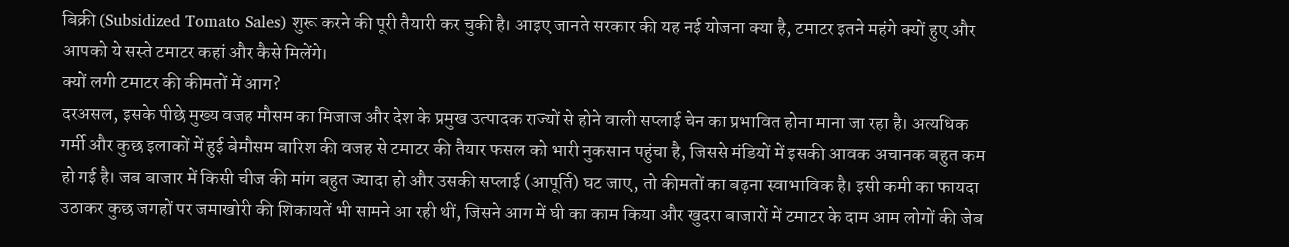बिक्री (Subsidized Tomato Sales) शुरू करने की पूरी तैयारी कर चुकी है। आइए जानते सरकार की यह नई योजना क्या है, टमाटर इतने महंगे क्यों हुए और आपको ये सस्ते टमाटर कहां और कैसे मिलेंगे।
क्यों लगी टमाटर की कीमतों में आग?
दरअसल, इसके पीछे मुख्य वजह मौसम का मिजाज और देश के प्रमुख उत्पादक राज्यों से होने वाली सप्लाई चेन का प्रभावित होना माना जा रहा है। अत्यधिक गर्मी और कुछ इलाकों में हुई बेमौसम बारिश की वजह से टमाटर की तैयार फसल को भारी नुकसान पहुंचा है, जिससे मंडियों में इसकी आवक अचानक बहुत कम हो गई है। जब बाजार में किसी चीज की मांग बहुत ज्यादा हो और उसकी सप्लाई (आपूर्ति) घट जाए, तो कीमतों का बढ़ना स्वाभाविक है। इसी कमी का फायदा उठाकर कुछ जगहों पर जमाखोरी की शिकायतें भी सामने आ रही थीं, जिसने आग में घी का काम किया और खुदरा बाजारों में टमाटर के दाम आम लोगों की जेब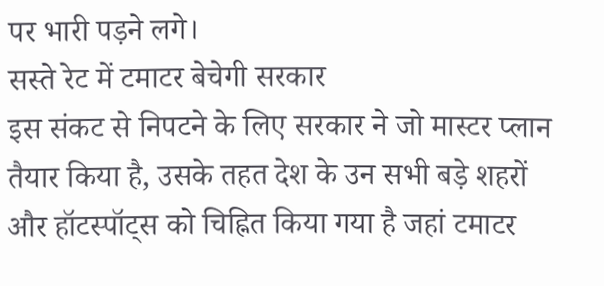पर भारी पड़ने लगे।
सस्ते रेट में टमाटर बेचेगी सरकार
इस संकट से निपटने के लिए सरकार ने जो मास्टर प्लान तैयार किया है, उसके तहत देश के उन सभी बड़े शहरों और हॉटस्पॉट्स को चिह्नित किया गया है जहां टमाटर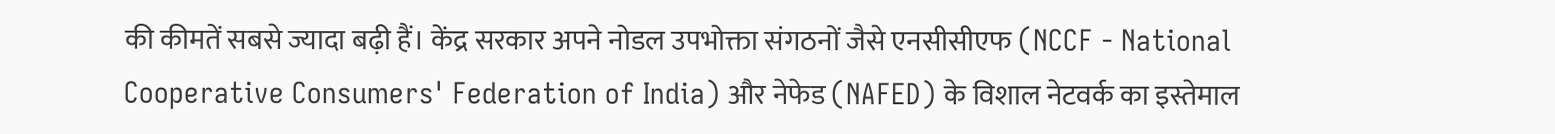की कीमतें सबसे ज्यादा बढ़ी हैं। केंद्र सरकार अपने नोडल उपभोक्ता संगठनों जैसे एनसीसीएफ (NCCF - National Cooperative Consumers' Federation of India) और नेफेड (NAFED) के विशाल नेटवर्क का इस्तेमाल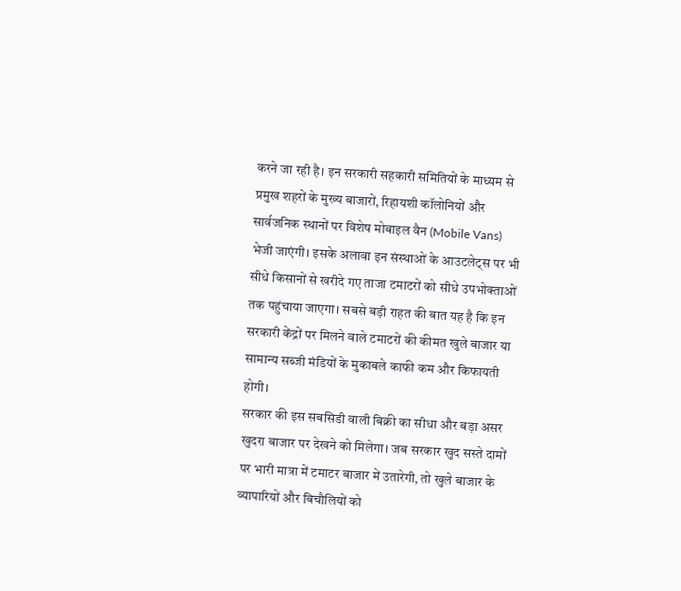करने जा रही है। इन सरकारी सहकारी समितियों के माध्यम से प्रमुख शहरों के मुख्य बाजारों, रिहायशी कॉलोनियों और सार्वजनिक स्थानों पर विशेष मोबाइल वैन (Mobile Vans) भेजी जाएंगी। इसके अलावा इन संस्थाओं के आउटलेट्स पर भी सीधे किसानों से खरीदे गए ताजा टमाटरों को सीधे उपभोक्ताओं तक पहुंचाया जाएगा। सबसे बड़ी राहत की बात यह है कि इन सरकारी केंद्रों पर मिलने वाले टमाटरों की कीमत खुले बाजार या सामान्य सब्जी मंडियों के मुकाबले काफी कम और किफायती होगी।
सरकार की इस सबसिडी वाली बिक्री का सीधा और बड़ा असर खुदरा बाजार पर देखने को मिलेगा। जब सरकार खुद सस्ते दामों पर भारी मात्रा में टमाटर बाजार में उतारेगी, तो खुले बाजार के व्यापारियों और बिचौलियों को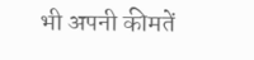भी अपनी कीमतें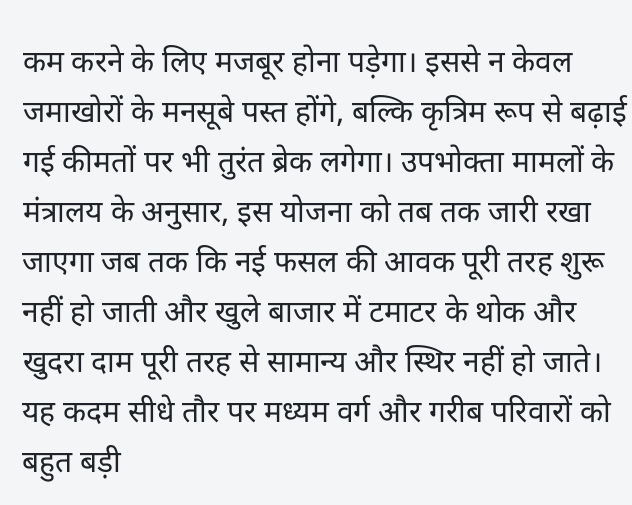कम करने के लिए मजबूर होना पड़ेगा। इससे न केवल जमाखोरों के मनसूबे पस्त होंगे, बल्कि कृत्रिम रूप से बढ़ाई गई कीमतों पर भी तुरंत ब्रेक लगेगा। उपभोक्ता मामलों के मंत्रालय के अनुसार, इस योजना को तब तक जारी रखा जाएगा जब तक कि नई फसल की आवक पूरी तरह शुरू नहीं हो जाती और खुले बाजार में टमाटर के थोक और खुदरा दाम पूरी तरह से सामान्य और स्थिर नहीं हो जाते। यह कदम सीधे तौर पर मध्यम वर्ग और गरीब परिवारों को बहुत बड़ी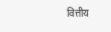वित्तीय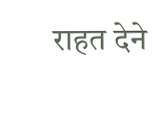राहत देने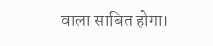वाला साबित होगा।